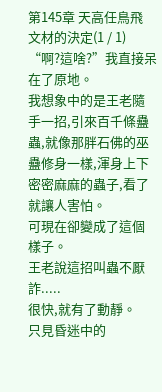第145章 天高任鳥飛 文材的決定(1 / 1)
“啊?這啥?”我直接呆在了原地。
我想象中的是王老隨手一招,引來百千條蠱蟲,就像那胖石佛的巫蠱修身一樣,渾身上下密密麻麻的蟲子,看了就讓人害怕。
可現在卻變成了這個樣子。
王老說這招叫蟲不厭詐.....
很快,就有了動靜。
只見昏迷中的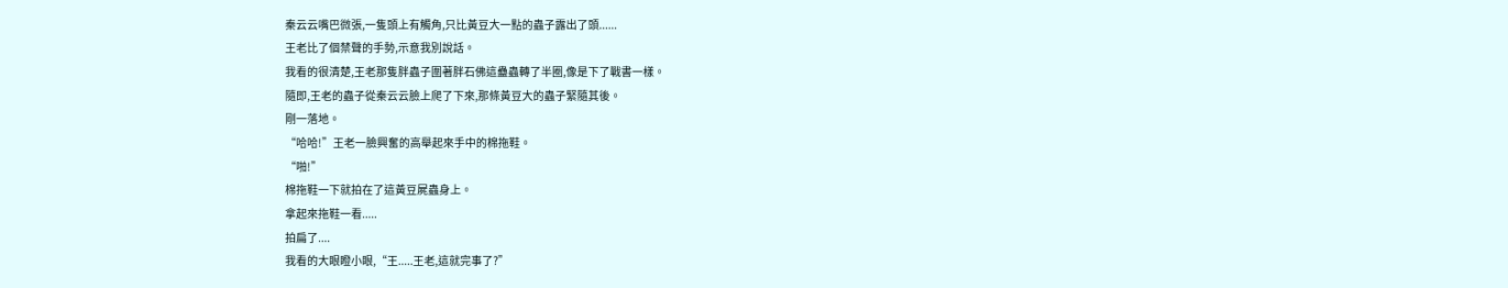秦云云嘴巴微張,一隻頭上有觸角,只比黃豆大一點的蟲子露出了頭......
王老比了個禁聲的手勢,示意我別說話。
我看的很清楚,王老那隻胖蟲子圍著胖石佛這蠱蟲轉了半圈,像是下了戰書一樣。
隨即,王老的蟲子從秦云云臉上爬了下來,那條黃豆大的蟲子緊隨其後。
剛一落地。
“哈哈!”王老一臉興奮的高舉起來手中的棉拖鞋。
“啪!”
棉拖鞋一下就拍在了這黃豆屍蟲身上。
拿起來拖鞋一看.....
拍扁了....
我看的大眼瞪小眼,“王.....王老,這就完事了?”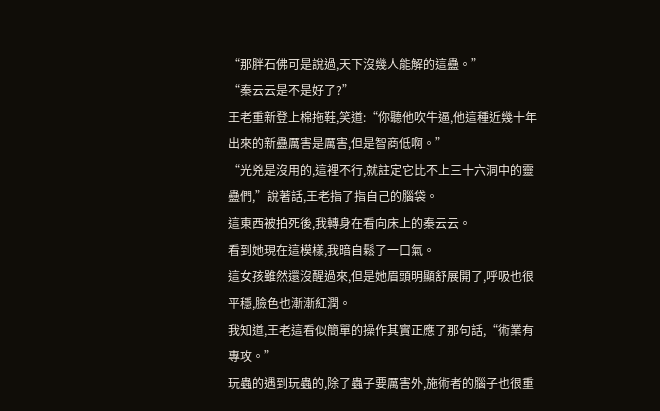“那胖石佛可是說過,天下沒幾人能解的這蠱。”
“秦云云是不是好了?”
王老重新登上棉拖鞋,笑道:“你聽他吹牛逼,他這種近幾十年出來的新蠱厲害是厲害,但是智商低啊。”
“光兇是沒用的,這裡不行,就註定它比不上三十六洞中的靈蠱們,”說著話,王老指了指自己的腦袋。
這東西被拍死後,我轉身在看向床上的秦云云。
看到她現在這模樣,我暗自鬆了一口氣。
這女孩雖然還沒醒過來,但是她眉頭明顯舒展開了,呼吸也很平穩,臉色也漸漸紅潤。
我知道,王老這看似簡單的操作其實正應了那句話,“術業有專攻。”
玩蟲的遇到玩蟲的,除了蟲子要厲害外,施術者的腦子也很重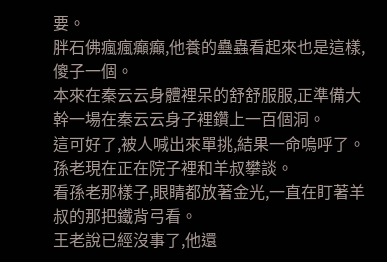要。
胖石佛瘋瘋癲癲,他養的蠱蟲看起來也是這樣,傻子一個。
本來在秦云云身體裡呆的舒舒服服,正準備大幹一場在秦云云身子裡鑽上一百個洞。
這可好了,被人喊出來單挑,結果一命嗚呼了。
孫老現在正在院子裡和羊叔攀談。
看孫老那樣子,眼睛都放著金光,一直在盯著羊叔的那把鐵背弓看。
王老說已經沒事了,他還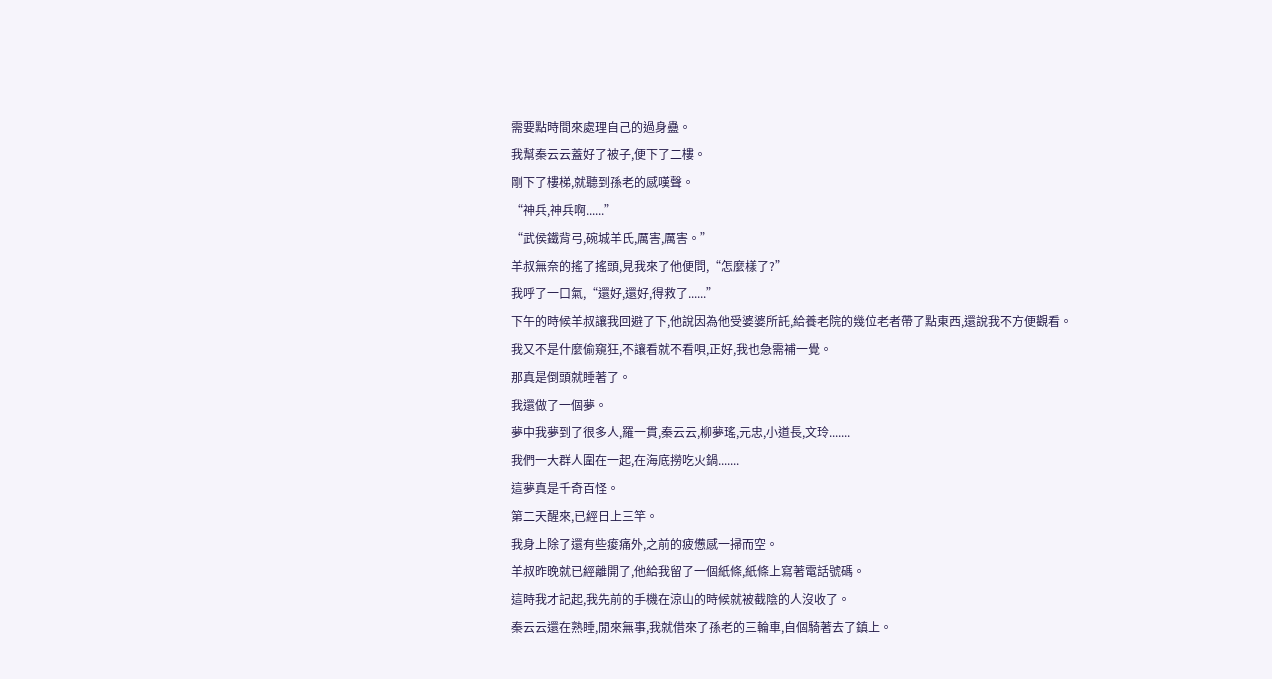需要點時間來處理自己的過身蠱。
我幫秦云云蓋好了被子,便下了二樓。
剛下了樓梯,就聽到孫老的感嘆聲。
“神兵,神兵啊......”
“武侯鐵背弓,碗城羊氏,厲害,厲害。”
羊叔無奈的搖了搖頭,見我來了他便問,“怎麼樣了?”
我呼了一口氣,“還好,還好,得救了......”
下午的時候羊叔讓我回避了下,他說因為他受婆婆所託,給養老院的幾位老者帶了點東西,還說我不方便觀看。
我又不是什麼偷窺狂,不讓看就不看唄,正好,我也急需補一覺。
那真是倒頭就睡著了。
我還做了一個夢。
夢中我夢到了很多人,羅一貫,秦云云,柳夢瑤,元忠,小道長,文玲.......
我們一大群人圍在一起,在海底撈吃火鍋.......
這夢真是千奇百怪。
第二天醒來,已經日上三竿。
我身上除了還有些痠痛外,之前的疲憊感一掃而空。
羊叔昨晚就已經離開了,他給我留了一個紙條,紙條上寫著電話號碼。
這時我才記起,我先前的手機在涼山的時候就被截陰的人沒收了。
秦云云還在熟睡,閒來無事,我就借來了孫老的三輪車,自個騎著去了鎮上。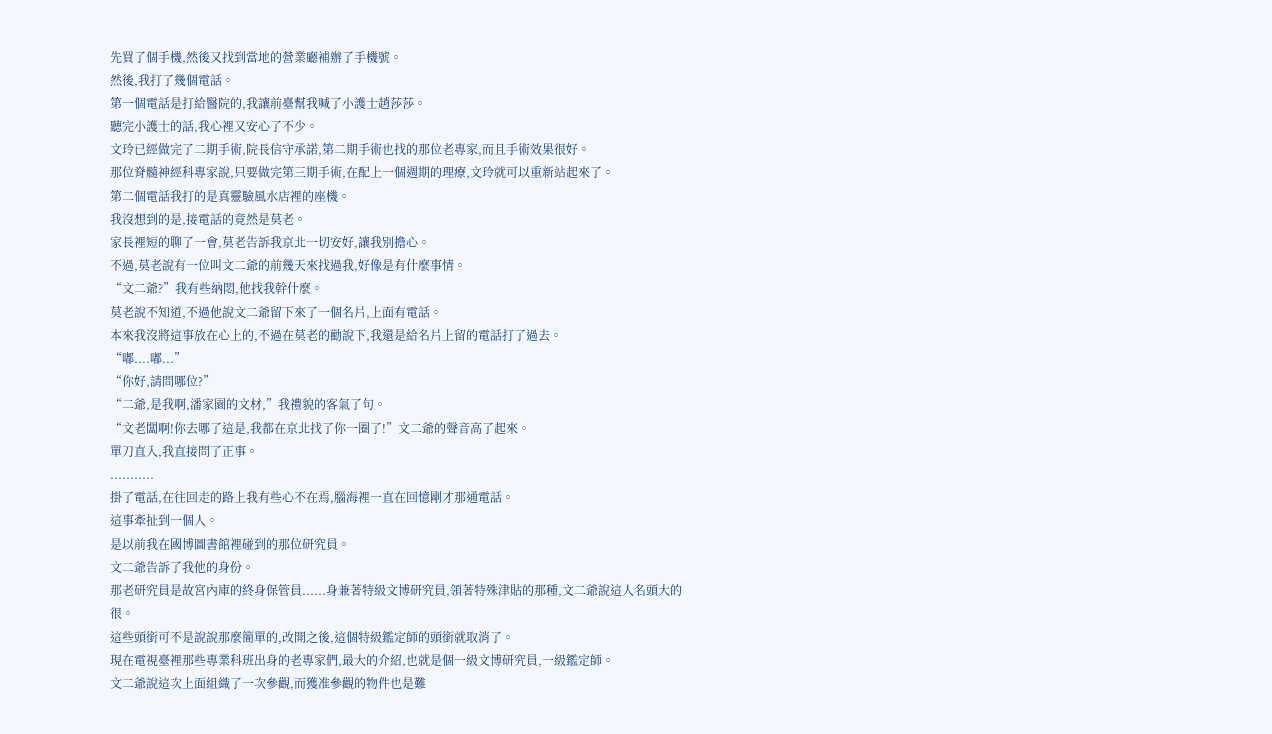先買了個手機,然後又找到當地的營業廳補辦了手機號。
然後,我打了幾個電話。
第一個電話是打給醫院的,我讓前臺幫我喊了小護士趙莎莎。
聽完小護士的話,我心裡又安心了不少。
文玲已經做完了二期手術,院長信守承諾,第二期手術也找的那位老專家,而且手術效果很好。
那位脊髓神經科專家說,只要做完第三期手術,在配上一個週期的理療,文玲就可以重新站起來了。
第二個電話我打的是真靈驗風水店裡的座機。
我沒想到的是,接電話的竟然是莫老。
家長裡短的聊了一會,莫老告訴我京北一切安好,讓我別擔心。
不過,莫老說有一位叫文二爺的前幾天來找過我,好像是有什麼事情。
“文二爺?”我有些納悶,他找我幹什麼。
莫老說不知道,不過他說文二爺留下來了一個名片,上面有電話。
本來我沒將這事放在心上的,不過在莫老的勸說下,我還是給名片上留的電話打了過去。
“嘟....嘟...”
“你好,請問哪位?”
“二爺,是我啊,潘家園的文材,”我禮貌的客氣了句。
“文老闆啊!你去哪了這是,我都在京北找了你一圈了!”文二爺的聲音高了起來。
單刀直入,我直接問了正事。
...........
掛了電話,在往回走的路上我有些心不在焉,腦海裡一直在回憶剛才那通電話。
這事牽扯到一個人。
是以前我在國博圖書館裡碰到的那位研究員。
文二爺告訴了我他的身份。
那老研究員是故宮內庫的終身保管員......身兼著特級文博研究員,領著特殊津貼的那種,文二爺說這人名頭大的很。
這些頭銜可不是說說那麼簡單的,改開之後,這個特級鑑定師的頭銜就取消了。
現在電視臺裡那些專業科班出身的老專家們,最大的介紹,也就是個一級文博研究員,一級鑑定師。
文二爺說這次上面組織了一次參觀,而獲准參觀的物件也是難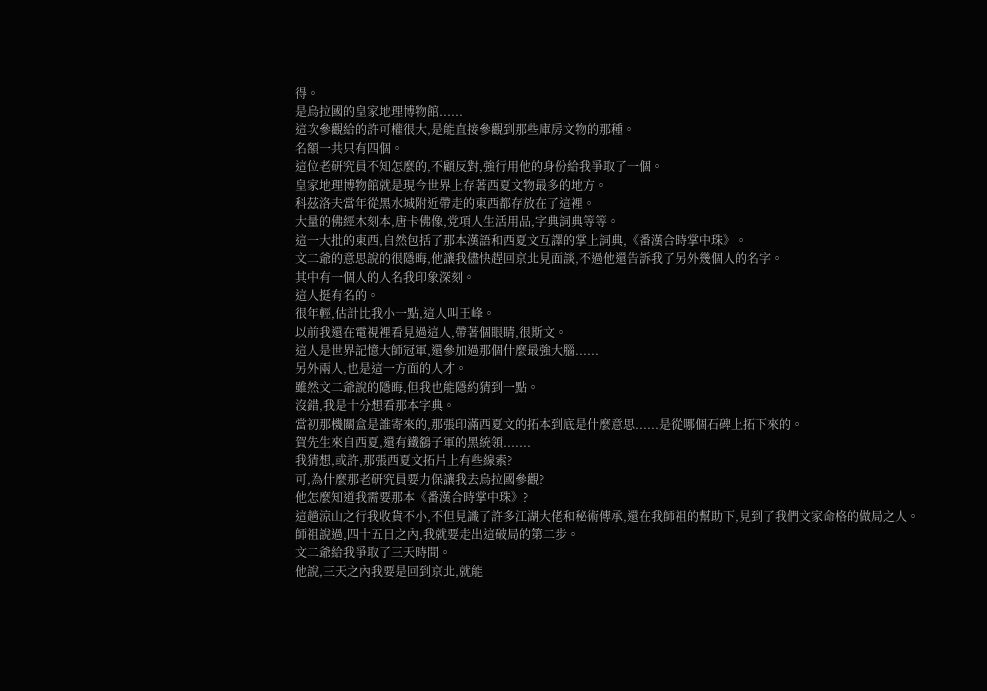得。
是烏拉國的皇家地理博物館......
這次參觀給的許可權很大,是能直接參觀到那些庫房文物的那種。
名額一共只有四個。
這位老研究員不知怎麼的,不顧反對,強行用他的身份給我爭取了一個。
皇家地理博物館就是現今世界上存著西夏文物最多的地方。
科茲洛夫當年從黑水城附近帶走的東西都存放在了這裡。
大量的佛經木刻本,唐卡佛像,党項人生活用品,字典詞典等等。
這一大批的東西,自然包括了那本漢語和西夏文互譯的掌上詞典,《番漢合時掌中珠》。
文二爺的意思說的很隱晦,他讓我儘快趕回京北見面談,不過他還告訴我了另外幾個人的名字。
其中有一個人的人名我印象深刻。
這人挺有名的。
很年輕,估計比我小一點,這人叫王峰。
以前我還在電視裡看見過這人,帶著個眼睛,很斯文。
這人是世界記憶大師冠軍,還參加過那個什麼最強大腦......
另外兩人,也是這一方面的人才。
雖然文二爺說的隱晦,但我也能隱約猜到一點。
沒錯,我是十分想看那本字典。
當初那機關盒是誰寄來的,那張印滿西夏文的拓本到底是什麼意思......是從哪個石碑上拓下來的。
賀先生來自西夏,還有鐵鷂子軍的黑統領.......
我猜想,或許,那張西夏文拓片上有些線索?
可,為什麼那老研究員要力保讓我去烏拉國參觀?
他怎麼知道我需要那本《番漢合時掌中珠》?
這趟涼山之行我收貨不小,不但見識了許多江湖大佬和秘術傳承,還在我師祖的幫助下,見到了我們文家命格的做局之人。
師祖說過,四十五日之內,我就要走出這破局的第二步。
文二爺給我爭取了三天時間。
他說,三天之內我要是回到京北,就能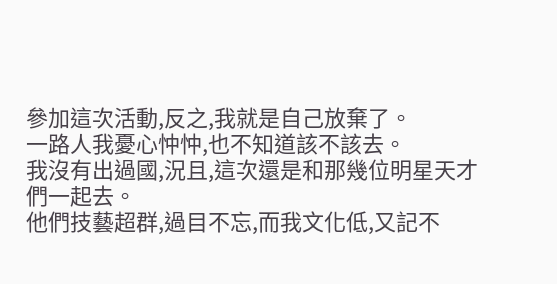參加這次活動,反之,我就是自己放棄了。
一路人我憂心忡忡,也不知道該不該去。
我沒有出過國,況且,這次還是和那幾位明星天才們一起去。
他們技藝超群,過目不忘,而我文化低,又記不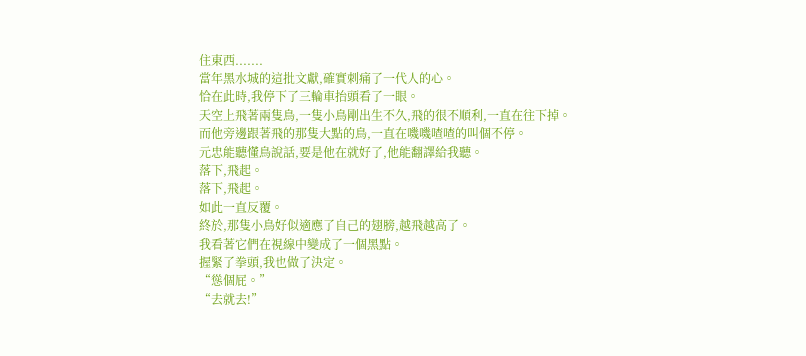住東西.......
當年黑水城的這批文獻,確實刺痛了一代人的心。
恰在此時,我停下了三輪車抬頭看了一眼。
天空上飛著兩隻鳥,一隻小鳥剛出生不久,飛的很不順利,一直在往下掉。
而他旁邊跟著飛的那隻大點的鳥,一直在嘰嘰喳喳的叫個不停。
元忠能聽懂鳥說話,要是他在就好了,他能翻譯給我聽。
落下,飛起。
落下,飛起。
如此一直反覆。
終於,那隻小鳥好似適應了自己的翅膀,越飛越高了。
我看著它們在視線中變成了一個黑點。
握緊了拳頭,我也做了決定。
“慫個屁。”
“去就去!”